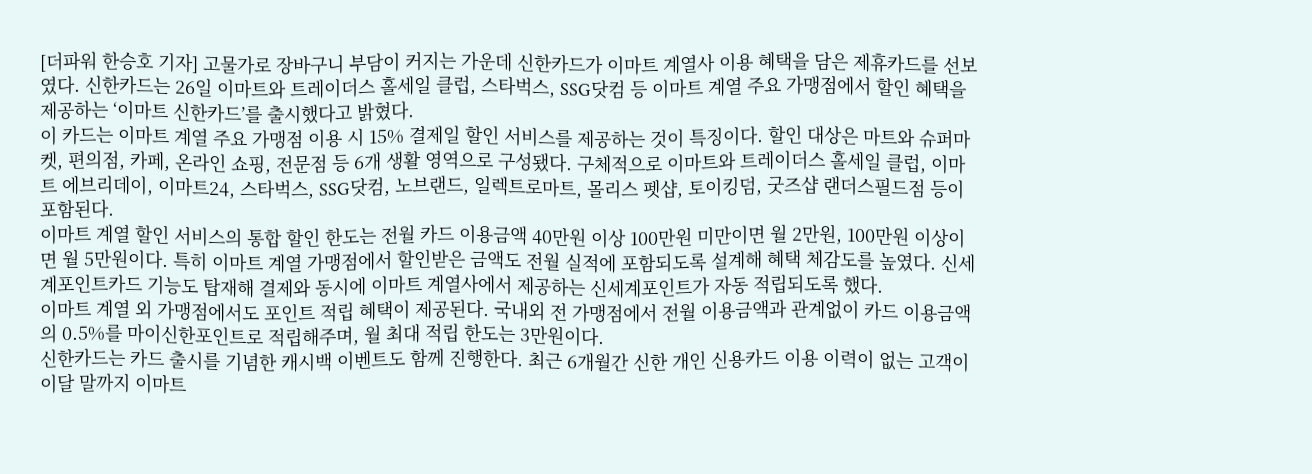[더파워 한승호 기자] 고물가로 장바구니 부담이 커지는 가운데 신한카드가 이마트 계열사 이용 혜택을 담은 제휴카드를 선보였다. 신한카드는 26일 이마트와 트레이더스 홀세일 클럽, 스타벅스, SSG닷컴 등 이마트 계열 주요 가맹점에서 할인 혜택을 제공하는 ‘이마트 신한카드’를 출시했다고 밝혔다.
이 카드는 이마트 계열 주요 가맹점 이용 시 15% 결제일 할인 서비스를 제공하는 것이 특징이다. 할인 대상은 마트와 슈퍼마켓, 편의점, 카페, 온라인 쇼핑, 전문점 등 6개 생활 영역으로 구성됐다. 구체적으로 이마트와 트레이더스 홀세일 클럽, 이마트 에브리데이, 이마트24, 스타벅스, SSG닷컴, 노브랜드, 일렉트로마트, 몰리스 펫샵, 토이킹덤, 굿즈샵 랜더스필드점 등이 포함된다.
이마트 계열 할인 서비스의 통합 할인 한도는 전월 카드 이용금액 40만원 이상 100만원 미만이면 월 2만원, 100만원 이상이면 월 5만원이다. 특히 이마트 계열 가맹점에서 할인받은 금액도 전월 실적에 포함되도록 설계해 혜택 체감도를 높였다. 신세계포인트카드 기능도 탑재해 결제와 동시에 이마트 계열사에서 제공하는 신세계포인트가 자동 적립되도록 했다.
이마트 계열 외 가맹점에서도 포인트 적립 혜택이 제공된다. 국내외 전 가맹점에서 전월 이용금액과 관계없이 카드 이용금액의 0.5%를 마이신한포인트로 적립해주며, 월 최대 적립 한도는 3만원이다.
신한카드는 카드 출시를 기념한 캐시백 이벤트도 함께 진행한다. 최근 6개월간 신한 개인 신용카드 이용 이력이 없는 고객이 이달 말까지 이마트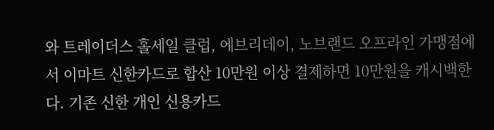와 트레이더스 홀세일 클럽, 에브리데이, 노브랜드 오프라인 가맹점에서 이마트 신한카드로 합산 10만원 이상 결제하면 10만원을 캐시백한다. 기존 신한 개인 신용카드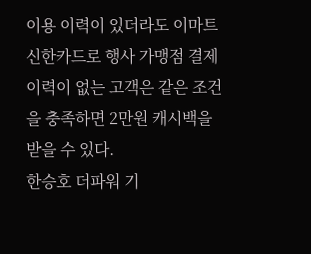이용 이력이 있더라도 이마트 신한카드로 행사 가맹점 결제 이력이 없는 고객은 같은 조건을 충족하면 2만원 캐시백을 받을 수 있다.
한승호 더파워 기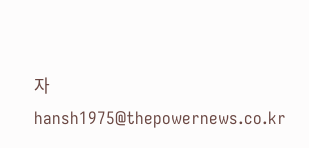자 hansh1975@thepowernews.co.kr